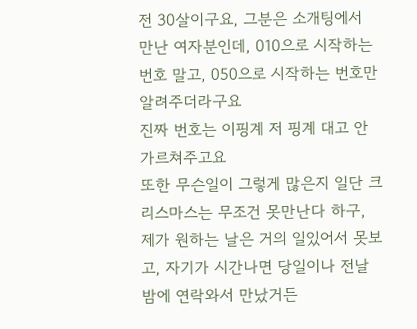전 30살이구요, 그분은 소개팅에서 만난 여자분인데, 010으로 시작하는 번호 말고, 050으로 시작하는 번호만 알려주더라구요
진짜 번호는 이핑계 저 핑계 대고 안 가르쳐주고요
또한 무슨일이 그렇게 많은지 일단 크리스마스는 무조건 못만난다 하구, 제가 원하는 날은 거의 일있어서 못보고, 자기가 시간나면 당일이나 전날 밤에 연락와서 만났거든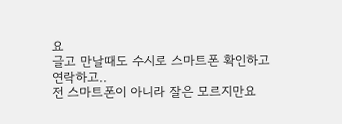요
글고 만날때도 수시로 스마트폰 확인하고 연락하고..
전 스마트폰이 아니라 잘은 모르지만요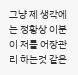그냥 제 생각에는 정황상 이분이 저를 어장관리 하는것 같은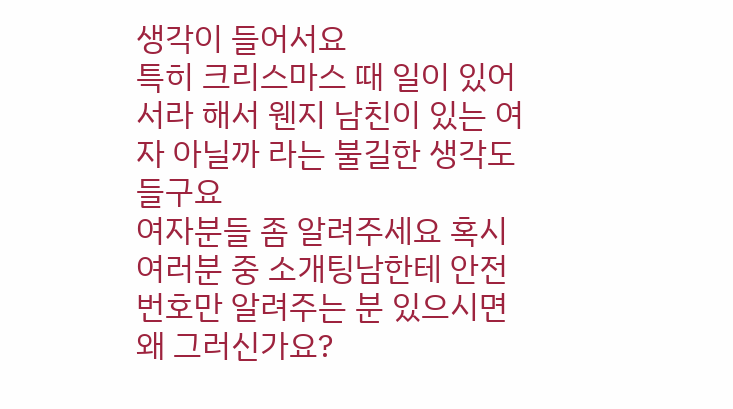생각이 들어서요
특히 크리스마스 때 일이 있어서라 해서 웬지 남친이 있는 여자 아닐까 라는 불길한 생각도 들구요
여자분들 좀 알려주세요 혹시 여러분 중 소개팅남한테 안전번호만 알려주는 분 있으시면 왜 그러신가요?